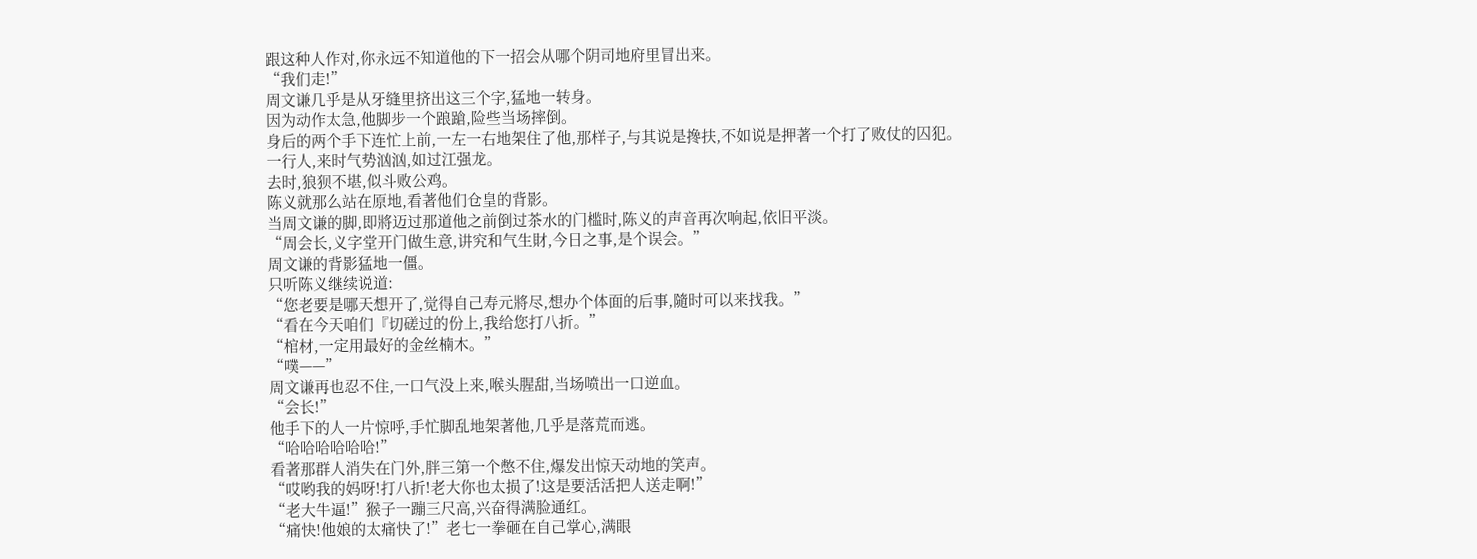跟这种人作对,你永远不知道他的下一招会从哪个阴司地府里冒出来。
“我们走!”
周文谦几乎是从牙缝里挤出这三个字,猛地一转身。
因为动作太急,他脚步一个踉蹌,险些当场摔倒。
身后的两个手下连忙上前,一左一右地架住了他,那样子,与其说是搀扶,不如说是押著一个打了败仗的囚犯。
一行人,来时气势汹汹,如过江强龙。
去时,狼狈不堪,似斗败公鸡。
陈义就那么站在原地,看著他们仓皇的背影。
当周文谦的脚,即將迈过那道他之前倒过茶水的门槛时,陈义的声音再次响起,依旧平淡。
“周会长,义字堂开门做生意,讲究和气生財,今日之事,是个误会。”
周文谦的背影猛地一僵。
只听陈义继续说道:
“您老要是哪天想开了,觉得自己寿元將尽,想办个体面的后事,隨时可以来找我。”
“看在今天咱们『切磋过的份上,我给您打八折。”
“棺材,一定用最好的金丝楠木。”
“噗——”
周文谦再也忍不住,一口气没上来,喉头腥甜,当场喷出一口逆血。
“会长!”
他手下的人一片惊呼,手忙脚乱地架著他,几乎是落荒而逃。
“哈哈哈哈哈哈!”
看著那群人消失在门外,胖三第一个憋不住,爆发出惊天动地的笑声。
“哎哟我的妈呀!打八折!老大你也太损了!这是要活活把人送走啊!”
“老大牛逼!”猴子一蹦三尺高,兴奋得满脸通红。
“痛快!他娘的太痛快了!”老七一拳砸在自己掌心,满眼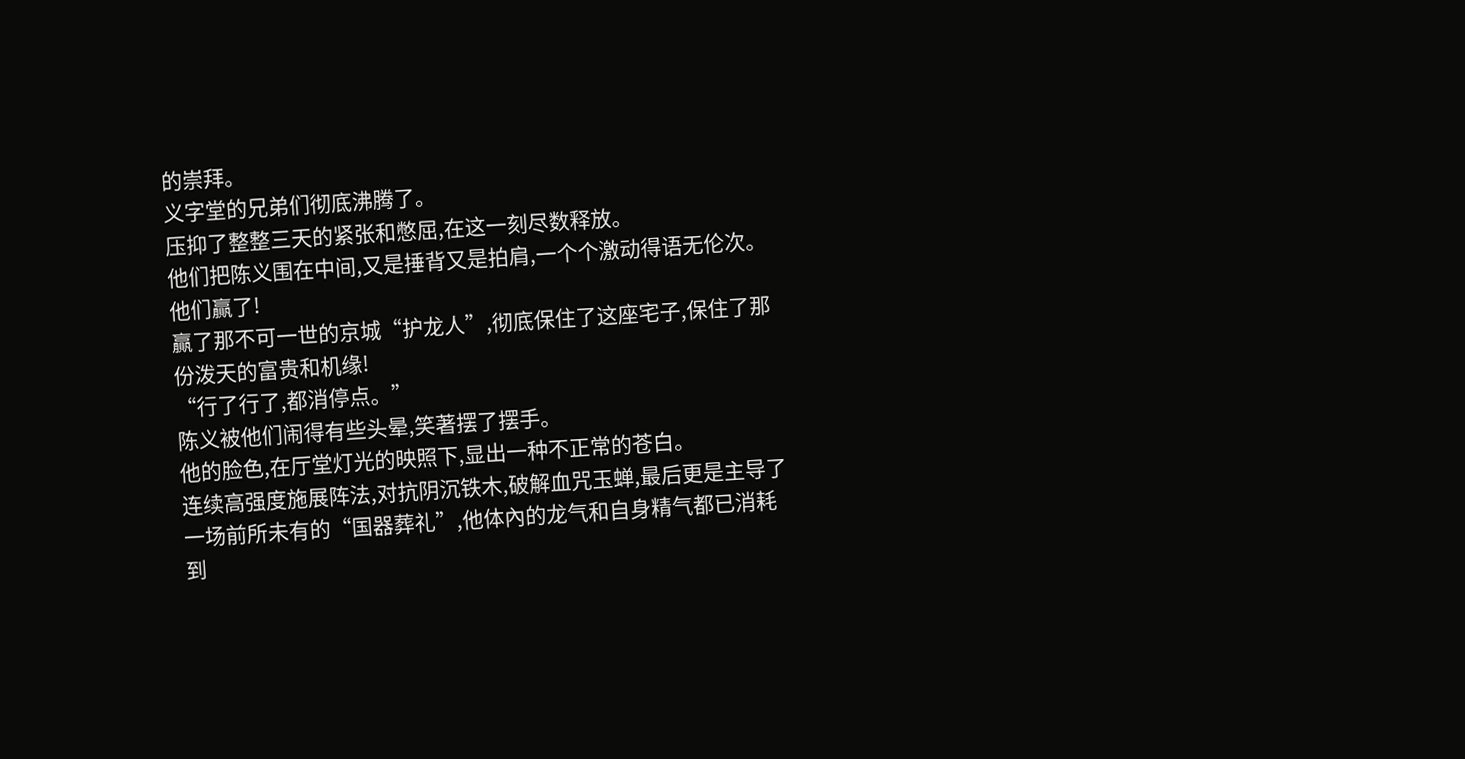的崇拜。
义字堂的兄弟们彻底沸腾了。
压抑了整整三天的紧张和憋屈,在这一刻尽数释放。
他们把陈义围在中间,又是捶背又是拍肩,一个个激动得语无伦次。
他们贏了!
贏了那不可一世的京城“护龙人”,彻底保住了这座宅子,保住了那份泼天的富贵和机缘!
“行了行了,都消停点。”
陈义被他们闹得有些头晕,笑著摆了摆手。
他的脸色,在厅堂灯光的映照下,显出一种不正常的苍白。
连续高强度施展阵法,对抗阴沉铁木,破解血咒玉蝉,最后更是主导了一场前所未有的“国器葬礼”,他体內的龙气和自身精气都已消耗到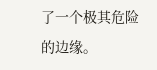了一个极其危险的边缘。